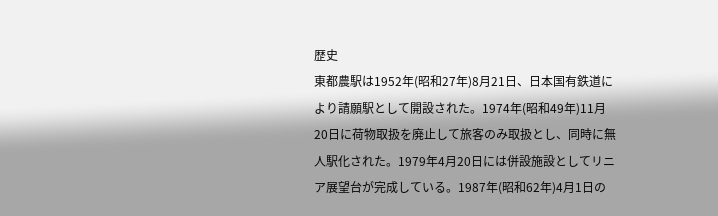歴史
東都農駅は1952年(昭和27年)8月21日、日本国有鉄道により請願駅として開設された。1974年(昭和49年)11月20日に荷物取扱を廃止して旅客のみ取扱とし、同時に無人駅化された。1979年4月20日には併設施設としてリニア展望台が完成している。1987年(昭和62年)4月1日の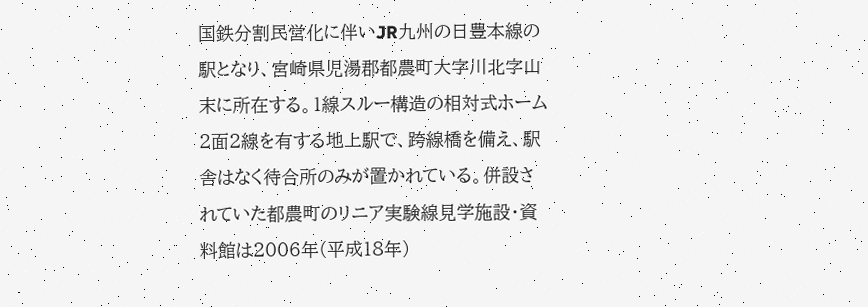国鉄分割民営化に伴いJR九州の日豊本線の駅となり、宮崎県児湯郡都農町大字川北字山末に所在する。1線スルー構造の相対式ホーム2面2線を有する地上駅で、跨線橋を備え、駅舎はなく待合所のみが置かれている。併設されていた都農町のリニア実験線見学施設・資料館は2006年(平成18年)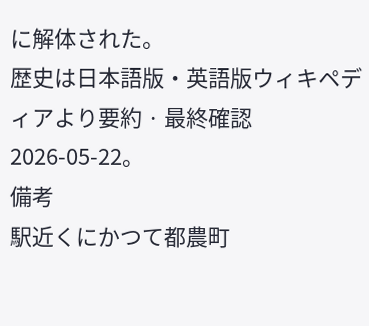に解体された。
歴史は日本語版・英語版ウィキペディアより要約 · 最終確認 2026-05-22。
備考
駅近くにかつて都農町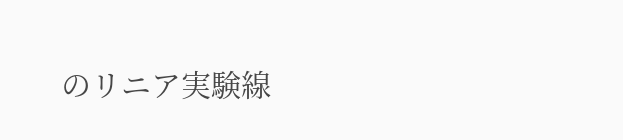のリニア実験線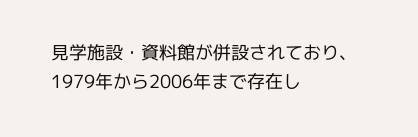見学施設・資料館が併設されており、1979年から2006年まで存在し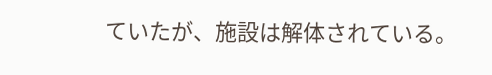ていたが、施設は解体されている。